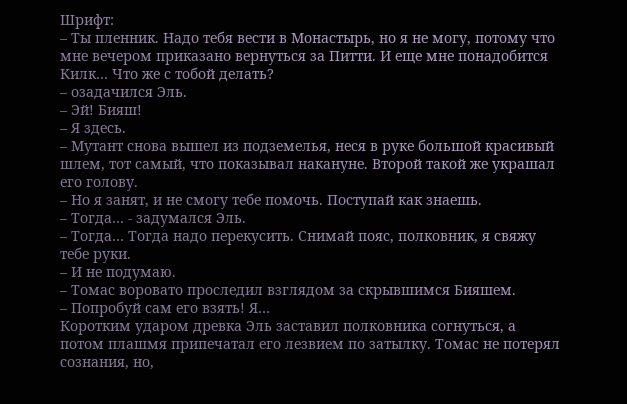Шрифт:
– Ты пленник. Надо тебя вести в Монастырь, но я не могу, потому что мне вечером приказано вернуться за Питти. И еще мне понадобится Килк… Что же с тобой делать?
– озадачился Эль.
– Эй! Бияш!
– Я здесь.
– Мутант снова вышел из подземелья, неся в руке большой красивый шлем, тот самый, что показывал накануне. Второй такой же украшал его голову.
– Но я занят, и не смогу тебе помочь. Поступай как знаешь.
– Тогда… - задумался Эль.
– Тогда… Тогда надо перекусить. Снимай пояс, полковник, я свяжу тебе руки.
– И не подумаю.
– Томас воровато проследил взглядом за скрывшимся Бияшем.
– Попробуй сам его взять! Я…
Коротким ударом древка Эль заставил полковника согнуться, а потом плашмя припечатал его лезвием по затылку. Томас не потерял сознания, но,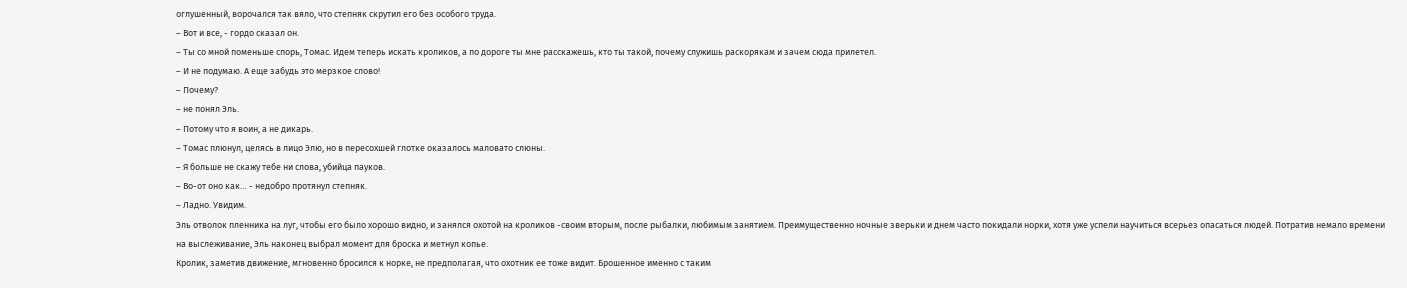оглушенный, ворочался так вяло, что степняк скрутил его без особого труда.
– Вот и все, - гордо сказал он.
– Ты со мной поменьше спорь, Томас. Идем теперь искать кроликов, а по дороге ты мне расскажешь, кто ты такой, почему служишь раскорякам и зачем сюда прилетел.
– И не подумаю. А еще забудь это мерзкое слово!
– Почему?
– не понял Эль.
– Потому что я воин, а не дикарь.
– Томас плюнул, целясь в лицо Элю, но в пересохшей глотке оказалось маловато слюны.
– Я больше не скажу тебе ни слова, убийца пауков.
– Во-от оно как… - недобро протянул степняк.
– Ладно. Увидим.
Эль отволок пленника на луг, чтобы его было хорошо видно, и занялся охотой на кроликов -своим вторым, после рыбалки, любимым занятием. Преимущественно ночные зверьки и днем часто покидали норки, хотя уже успели научиться всерьез опасаться людей. Потратив немало времени на выслеживание, Эль наконец выбрал момент для броска и метнул копье.
Кролик, заметив движение, мгновенно бросился к норке, не предполагая, что охотник ее тоже видит. Брошенное именно с таким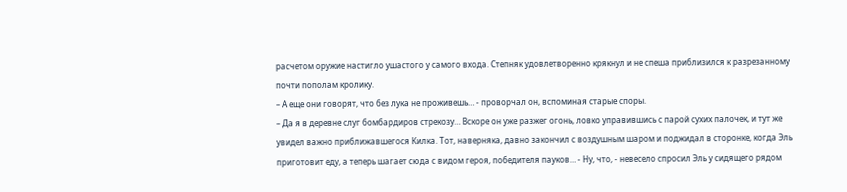расчетом оружие настигло ушастого у самого входа. Степняк удовлетворенно крякнул и не спеша приблизился к разрезанному почти пополам кролику.
– А еще они говорят, что без лука не проживешь… - проворчал он, вспоминая старые споры.
– Да я в деревне слуг бомбардиров стрекозу… Вскоре он уже разжег огонь, ловко управившись с парой сухих палочек, и тут же увидел важно приближавшегося Килка. Тот, наверняка, давно закончил с воздушным шаром и поджидал в сторонке, когда Эль приготовит еду, а теперь шагает сюда с видом героя, победителя пауков… - Ну, что, - невесело спросил Эль у сидящего рядом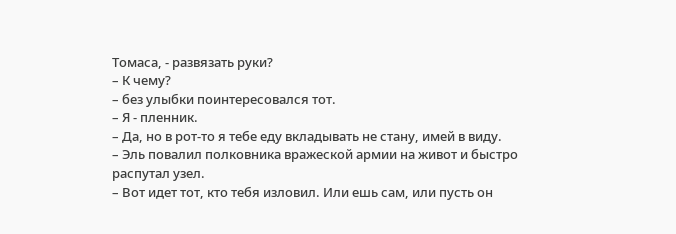Томаса, - развязать руки?
– К чему?
– без улыбки поинтересовался тот.
– Я - пленник.
– Да, но в рот-то я тебе еду вкладывать не стану, имей в виду.
– Эль повалил полковника вражеской армии на живот и быстро распутал узел.
– Вот идет тот, кто тебя изловил. Или ешь сам, или пусть он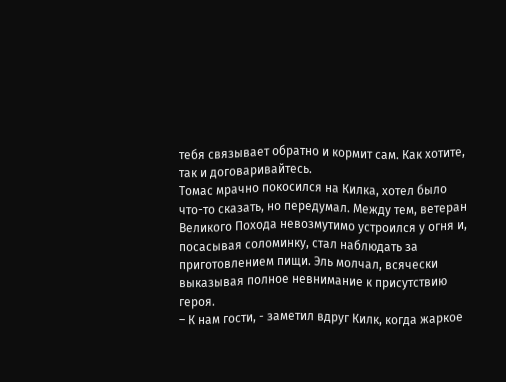тебя связывает обратно и кормит сам. Как хотите, так и договаривайтесь.
Томас мрачно покосился на Килка, хотел было что-то сказать, но передумал. Между тем, ветеран Великого Похода невозмутимо устроился у огня и, посасывая соломинку, стал наблюдать за приготовлением пищи. Эль молчал, всячески выказывая полное невнимание к присутствию героя.
– К нам гости, - заметил вдруг Килк, когда жаркое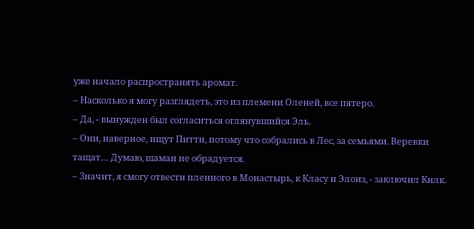уже начало распространять аромат.
– Насколько я могу разглядеть, это из племени Оленей, все пятеро.
– Да, - вынужден был согласиться оглянувшийся Эль.
– Они, наверное, ищут Питти, потому что собрались в Лес, за семьями. Веревки тащат… Думаю, шаман не обрадуется.
– Значит, я смогу отвести пленного в Монастырь, к Класу и Элоиз, - заключил Килк.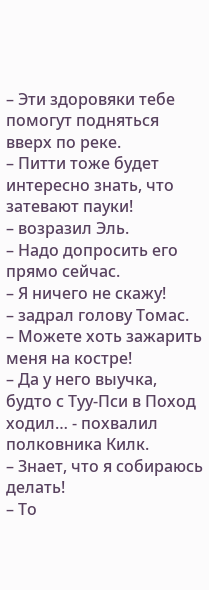– Эти здоровяки тебе помогут подняться вверх по реке.
– Питти тоже будет интересно знать, что затевают пауки!
– возразил Эль.
– Надо допросить его прямо сейчас.
– Я ничего не скажу!
– задрал голову Томас.
– Можете хоть зажарить меня на костре!
– Да у него выучка, будто с Туу-Пси в Поход ходил… - похвалил полковника Килк.
– Знает, что я собираюсь делать!
– То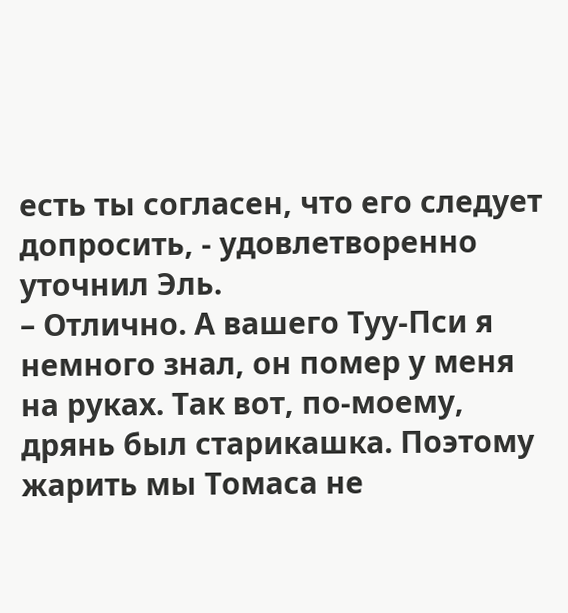есть ты согласен, что его следует допросить, - удовлетворенно уточнил Эль.
– Отлично. А вашего Туу-Пси я немного знал, он помер у меня на руках. Так вот, по-моему, дрянь был старикашка. Поэтому жарить мы Томаса не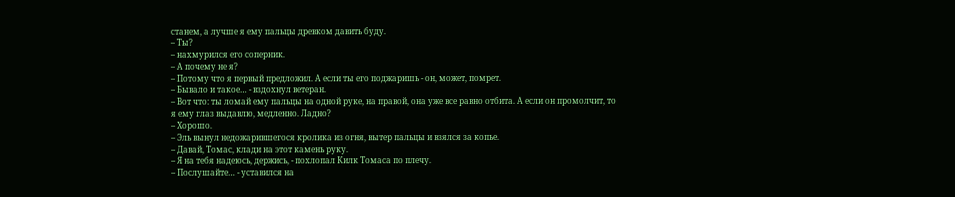станем, а лучше я ему пальцы древком давить буду.
– Ты?
– нахмурился его соперник.
– А почему не я?
– Потому что я первый предложил. А если ты его поджаришь - он, может, помрет.
– Бывало и такое… - вздохнул ветеран.
– Вот что: ты ломай ему пальцы на одной руке, на правой, она уже все равно отбита. А если он промолчит, то я ему глаз выдавлю, медленно. Ладно?
– Хорошо.
– Эль вынул недожарившегося кролика из огня, вытер пальцы и взялся за копье.
– Давай, Томас, клади на этот камень руку.
– Я на тебя надеюсь, держись, - похлопал Килк Томаса по плечу.
– Послушайте… - уставился на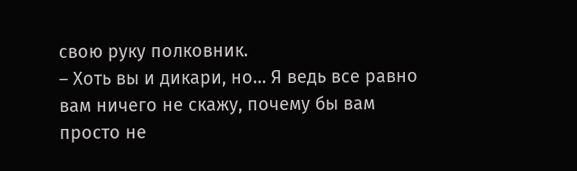свою руку полковник.
– Хоть вы и дикари, но… Я ведь все равно вам ничего не скажу, почему бы вам просто не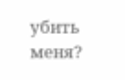убить меня?